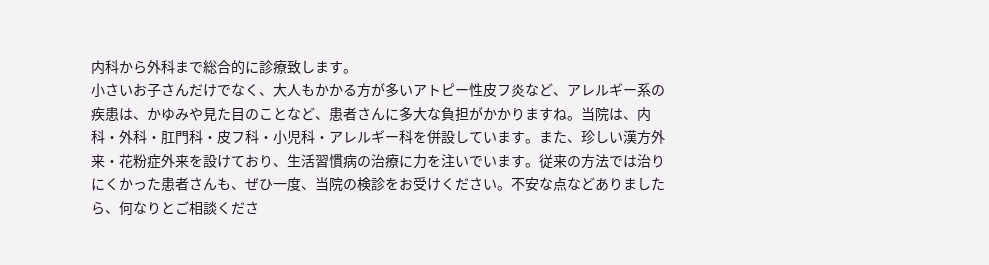内科から外科まで総合的に診療致します。
小さいお子さんだけでなく、大人もかかる方が多いアトピー性皮フ炎など、アレルギー系の疾患は、かゆみや見た目のことなど、患者さんに多大な負担がかかりますね。当院は、内科・外科・肛門科・皮フ科・小児科・アレルギー科を併設しています。また、珍しい漢方外来・花粉症外来を設けており、生活習慣病の治療に力を注いでいます。従来の方法では治りにくかった患者さんも、ぜひ一度、当院の検診をお受けください。不安な点などありましたら、何なりとご相談くださ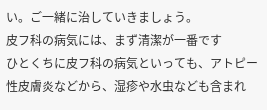い。ご一緒に治していきましょう。
皮フ科の病気には、まず清潔が一番です
ひとくちに皮フ科の病気といっても、アトピー性皮膚炎などから、湿疹や水虫なども含まれ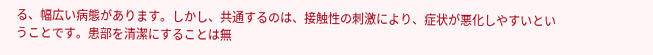る、幅広い病態があります。しかし、共通するのは、接触性の刺激により、症状が悪化しやすいということです。患部を清潔にすることは無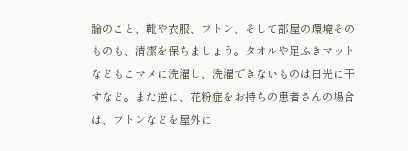論のこと、靴や衣服、フトン、そして部屋の環境そのものも、清潔を保ちましょう。タオルや足ふきマットなどもこマメに洗濯し、洗濯できないものは日光に干すなど。また逆に、花粉症をお持ちの患者さんの場合は、フトンなどを屋外に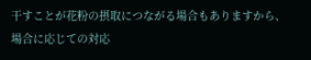干すことが花粉の摂取につながる場合もありますから、場合に応じての対応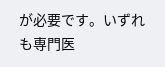が必要です。いずれも専門医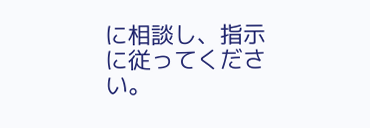に相談し、指示に従ってください。